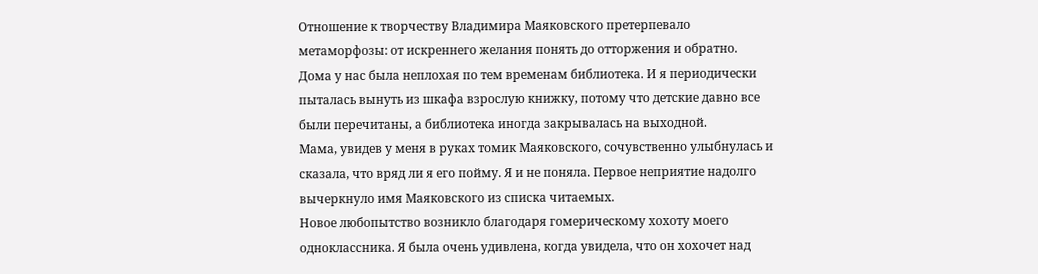Отношение к творчеству Владимира Маяковского претерпевало метаморфозы: от искреннего желания понять до отторжения и обратно.
Дома у нас была неплохая по тем временам библиотека. И я периодически пыталась вынуть из шкафа взрослую книжку, потому что детские давно все были перечитаны, а библиотека иногда закрывалась на выходной.
Мама, увидев у меня в руках томик Маяковского, сочувственно улыбнулась и сказала, что вряд ли я его пойму. Я и не поняла. Первое неприятие надолго вычеркнуло имя Маяковского из списка читаемых.
Новое любопытство возникло благодаря гомерическому хохоту моего одноклассника. Я была очень удивлена, когда увидела, что он хохочет над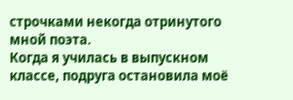строчками некогда отринутого мной поэта.
Когда я училась в выпускном классе, подруга остановила моё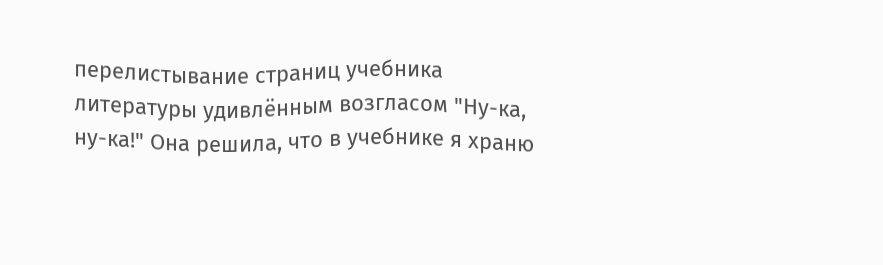перелистывание страниц учебника литературы удивлённым возгласом "Ну-ка, ну-ка!" Она решила, что в учебнике я храню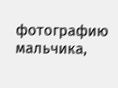фотографию мальчика,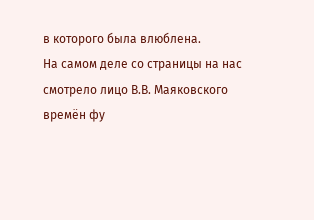в которого была влюблена.
На самом деле со страницы на нас смотрело лицо В.В. Маяковского времён фу